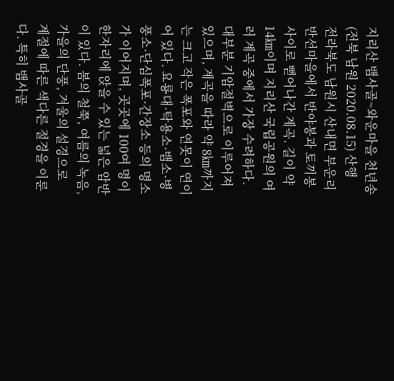지리산 뱀사골~와운마을 천년송(전북 남원 2020.08.15) 산행
전라북도 남원시 산내면 부운리 반선마을에서 반야봉과 토끼봉 사이로 뻗어나간 계곡. 길이 약 14㎞이며 지리산 국립공원의 여러 계곡 중에서 가장 수려하다. 대부분 기암절벽으로 이루어져 있으며, 계곡을 따라 약 8㎞까지는 크고 작은 폭포와 연못이 연이어 있다. 요룡대·탁용소·뱀소·병풍소·단심폭포·간장소 등의 명소가 이어지며, 곳곳에 100여 명이 한자리에 앉을 수 있는 넓은 암반이 있다. 봄의 철쭉, 여름의 녹음, 가을의 단풍, 겨울의 설경으로 계절에 따른 색다른 절경을 이룬다. 특히 뱀사골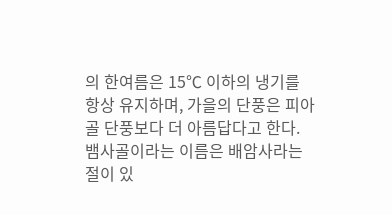의 한여름은 15℃ 이하의 냉기를 항상 유지하며, 가을의 단풍은 피아골 단풍보다 더 아름답다고 한다. 뱀사골이라는 이름은 배암사라는 절이 있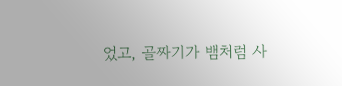었고, 골짜기가 뱀처럼 사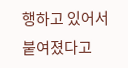행하고 있어서 붙여졌다고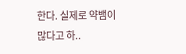한다. 실제로 약뱀이 많다고 하..